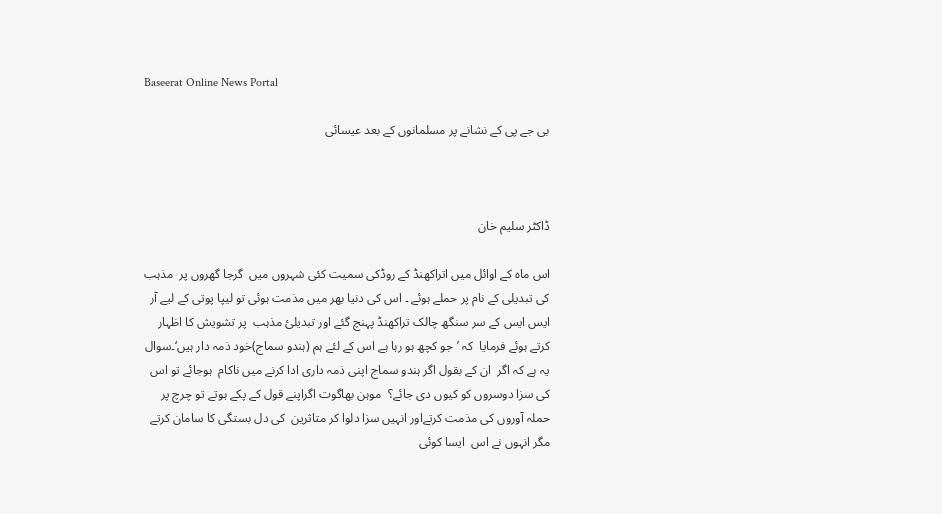Baseerat Online News Portal

بی جے پی کے نشانے پر مسلمانوں کے بعد عیسائی



ڈاکٹر سلیم خان

اس ماہ کے اوائل میں اتراکھنڈ کے روڈکی سمیت کئی شہروں میں  گرجا گھروں پر  مذہب کی تبدیلی کے نام پر حملے ہوئے ۔ اس کی دنیا بھر میں مذمت ہوئی تو لیپا پوتی کے لیے آر ایس ایس کے سر سنگھ چالک تراکھنڈ پہنچ گئے اور تبدیلیٔ مذہب  پر تشویش کا اظہار کرتے ہوئے فرمایا  کہ ’جو کچھ ہو رہا ہے اس کے لئے ہم (ہندو سماج)خود ذمہ دار ہیں‘۔سوال یہ ہے کہ اگر  ان کے بقول اگر ہندو سماج اپنی ذمہ داری ادا کرنے میں ناکام  ہوجائے تو اس کی سزا دوسروں کو کیوں دی جائے؟  موہن بھاگوت اگراپنے قول کے پکے ہوتے تو چرچ پر حملہ آوروں کی مذمت کرتےاور انہیں سزا دلوا کر متاثرین  کی دل بستگی کا سامان کرتے مگر انہوں نے اس  ایسا کوئی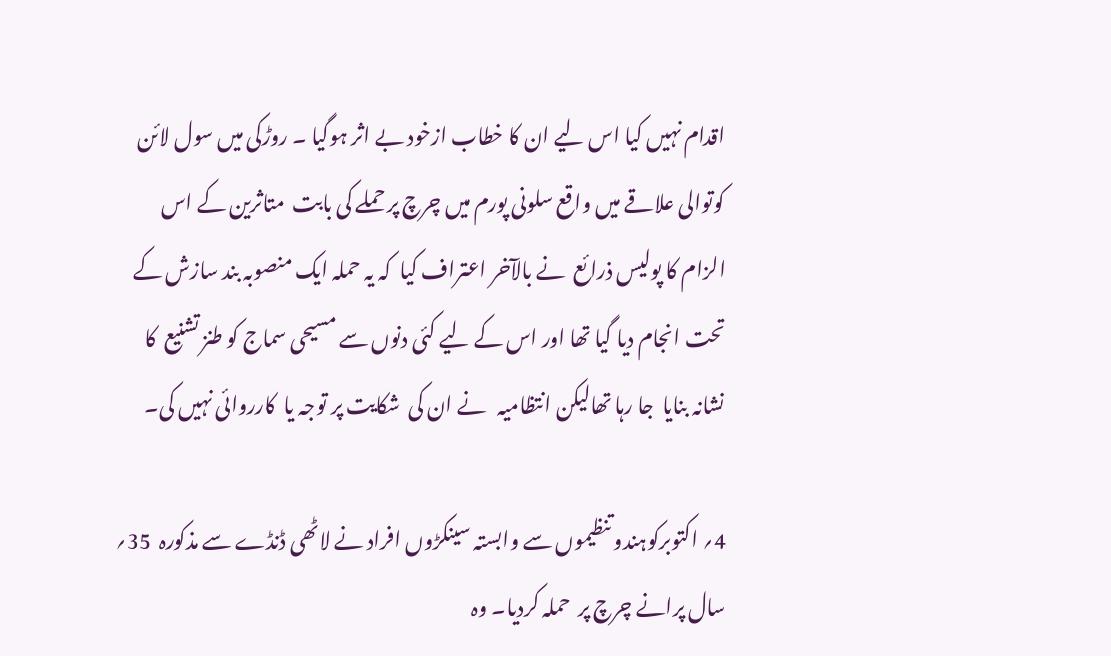اقدام نہیں کیا اس لیے ان کا خطاب ازخود بے اثر ہوگیا ۔ روڑکی میں سول لائن کوتوالی علاقے میں واقع سلونی پورم میں چرچ پر حملے کی بابت  متاثرین کے اس الزام کا پولیس ذرائع  نے بالآخر اعتراف کیا  کہ یہ حملہ ایک منصوبہ بند سازش کے تحت انجام دیا گیا تھا اور اس کے لیے کئی دنوں سے مسیحی سماج کو طنز تشنیع  کا نشانہ بنایا  جا رہا تھالیکن انتظامیہ   نے ان کی  شکایت پر توجہ یا  کارروائی نہیں کی۔

4؍ اکتوبرکوہندو تنظیموں سے وابستہ سینکڑوں افراد نے لاٹھی ڈنڈے سے مذکورہ  35؍ سال پرانے چرچ پر  حملہ کردیا۔ وہ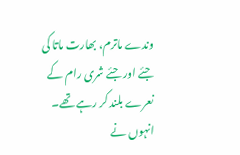وندے ماترم، بھارت ماتا کی جئے اور جئے شری رام کے نعرے بلند کر رہے تھے۔ انہوں نے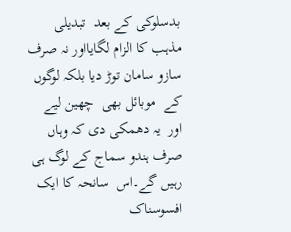بدسلوکی کے بعد  تبدیلی مذہب کا الزام لگایااور نہ صرف سازو سامان توڑ دیا بلکہ لوگوں کے  موبائل بھی  چھین لیے اور  یہ دھمکی دی کہ وہاں صرف ہندو سماج کے لوگ ہی رہیں گے۔اس  سانحہ کا ایک   افسوسناک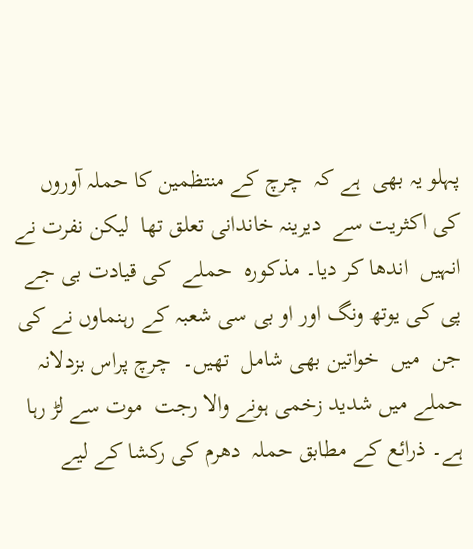پہلو یہ بھی  ہے کہ  چرچ کے منتظمین کا حملہ آوروں  کی اکثریت سے  دیرینہ خاندانی تعلق تھا  لیکن نفرت نے انہیں  اندھا کر دیا۔ مذکورہ  حملے  کی قیادت بی جے پی کی یوتھ ونگ اور او بی سی شعبہ کے رہنماوں نے کی جن  میں  خواتین بھی شامل  تھیں۔  چرچ پراس بزدلانہ  حملے میں شدید زخمی ہونے والا رجت  موت سے لڑ رہا ہے۔ ذرائع کے مطابق حملہ  دھرم کی رکشا کے لیے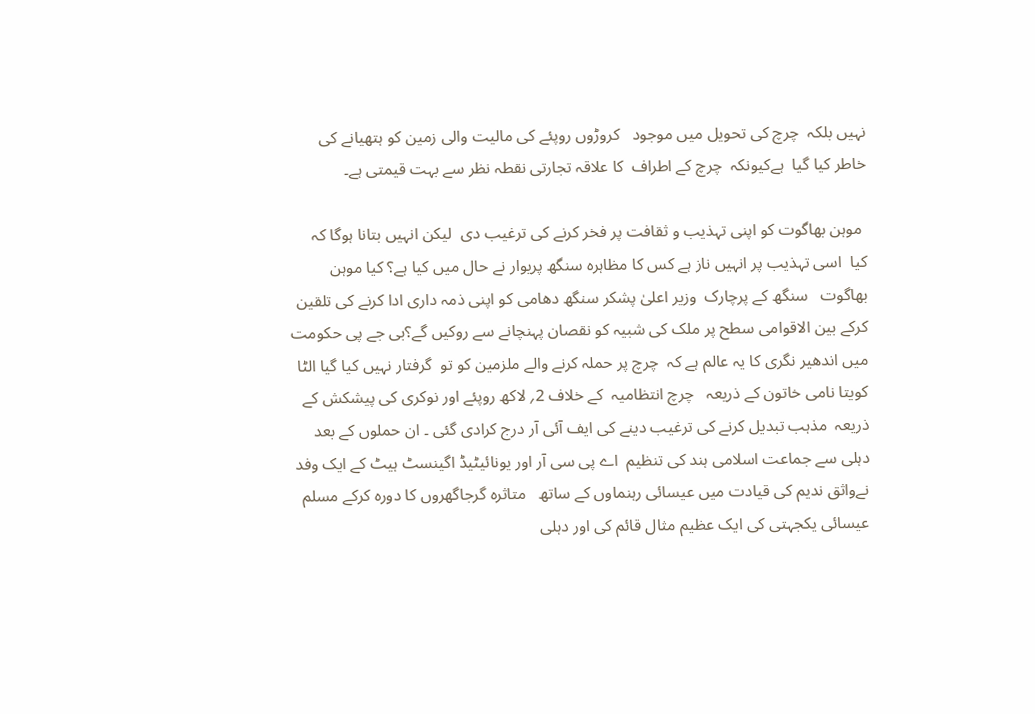نہیں بلکہ  چرچ کی تحویل میں موجود   کروڑوں روپئے کی مالیت والی زمین کو ہتھیانے کی خاطر کیا گیا  ہےکیونکہ  چرچ کے اطراف  کا علاقہ تجارتی نقطہ نظر سے بہت قیمتی ہے۔

 موہن بھاگوت کو اپنی تہذیب و ثقافت پر فخر کرنے کی ترغیب دی  لیکن انہیں بتانا ہوگا کہ   کیا  اسی تہذیب پر انہیں ناز ہے کس کا مظاہرہ سنگھ پریوار نے حال میں کیا ہے؟ کیا موہن بھاگوت   سنگھ کے پرچارک  وزیر اعلیٰ پشکر سنگھ دھامی کو اپنی ذمہ داری ادا کرنے کی تلقین کرکے بین الاقوامی سطح پر ملک کی شبیہ کو نقصان پہنچانے سے روکیں گے؟بی جے پی حکومت میں اندھیر نگری کا یہ عالم ہے کہ  چرچ پر حملہ کرنے والے ملزمین کو تو  گرفتار نہیں کیا گیا الٹا کویتا نامی خاتون کے ذریعہ   چرچ انتظامیہ  کے خلاف 2؍ لاکھ روپئے اور نوکری کی پیشکش کے ذریعہ  مذہب تبدیل کرنے کی ترغیب دینے کی ایف آئی آر درج کرادی گئی ۔ ان حملوں کے بعد دہلی سے جماعت اسلامی ہند کی تنظیم  اے پی سی آر اور یونائیٹیڈ اگینسٹ ہیٹ کے ایک وفد نےواثق ندیم کی قیادت میں عیسائی رہنماوں کے ساتھ   متاثرہ گرجاگھروں کا دورہ کرکے مسلم عیسائی یکجہتی کی ایک عظیم مثال قائم کی اور دہلی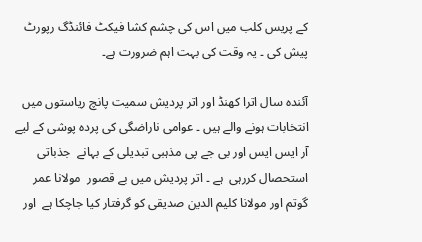کے پریس کلب میں اس کی چشم کشا فیکٹ فائنڈگ رپورٹ پیش کی ۔ یہ وقت کی بہت اہم ضرورت ہے۔

آئندہ سال اترا کھنڈ اور اتر پردیش سمیت پانچ ریاستوں میں انتخابات ہونے والے ہیں ۔ عوامی ناراضگی کی پردہ پوشی کے لیے   آر ایس ایس اور بی جے پی مذہبی تبدیلی کے بہانے  جذباتی استحصال کررہی  ہے ۔ اتر پردیش میں بے قصور  مولانا عمر گوتم اور مولانا کلیم الدین صدیقی کو گرفتار کیا جاچکا ہے  اور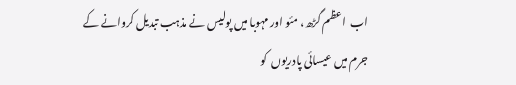اب  اعظم گڑھ، مئو اور مہوبا میں پولیس نے مذہب تبدیل کروانے کے جرم میں عیسائی پادریوں  کو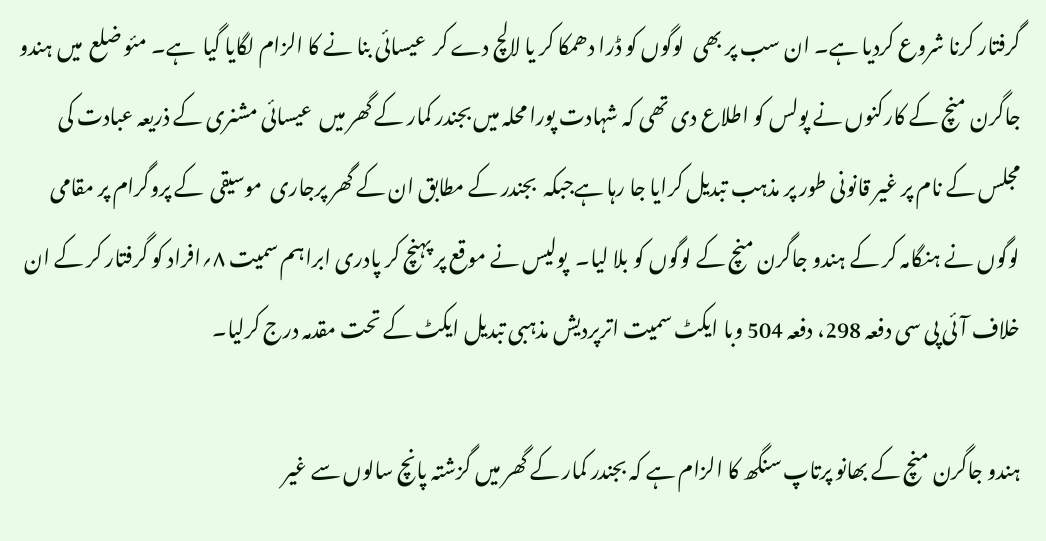گرفتار کرنا شروع کردیا ہے۔ ان سب پر بھی  لوگوں کو ڈرا دھمکا کر یا لالچ دے کر  عیسائی بنا نے کا الزام لگایا گیا  ہے۔ مئو ضلع  میں ہندو جاگرن منچ کے کارکنوں نے پولس کو اطلاع دی تھی کہ شہادت پورا محلہ میں بجندر کمار کے گھر میں  عیسائی مشنری کے ذریعہ عبادت کی مجلس کے نام پر غیر قانونی طور پر مذہب تبدیل کرایا جا رہا ہےجبکہ  بجندر کے مطابق ان کے گھر پرجاری  موسیقی  کے پروگرام پر مقامی لوگوں نے ہنگامہ کر کے ہندو جاگرن منچ کے لوگوں کو بلا لیا۔  پولیس نے موقع پر پہنچ کر پادری ابراہم سمیت ۸؍افراد کو گرفتار کر کے ان خلاف آئی پی سی دفعہ 298، دفعہ 504 وبا ایکٹ سمیت اترپردیش مذہبی تبدیل ایکٹ کے تحت مقدمہ درج کرلیا۔

ہندو جاگرن منچ کے بھانو پرتاپ سنگھ کا الزام ہے کہ بجندر کمار کے گھر میں گزشتہ پانچ سالوں سے غیر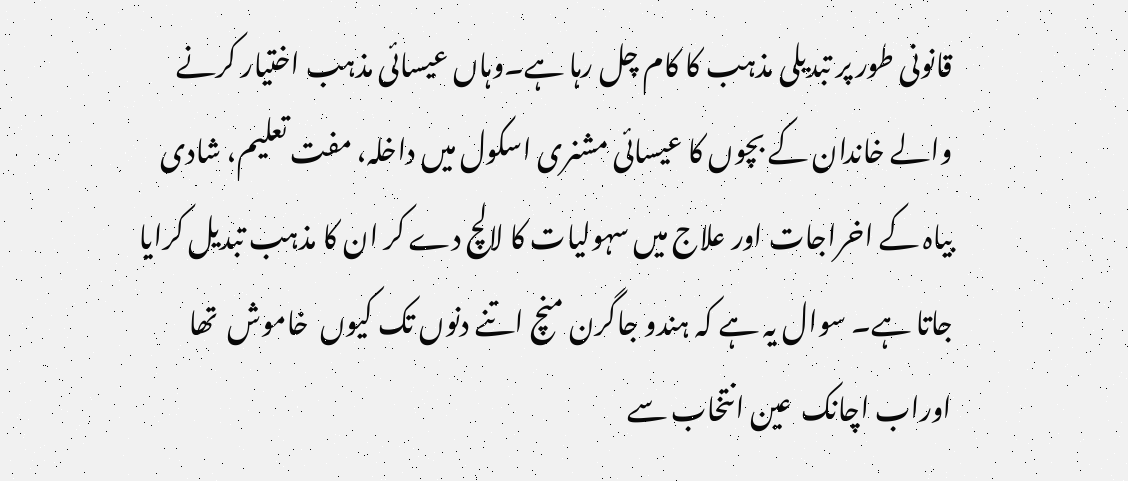قانونی طور پر تبدیلی مذہب کا کام چل رہا ہے۔وہاں عیسائی مذہب اختیار کرنے والے خاندان کے بچوں کا عیسائی مشنری اسکول میں داخلہ، مفت تعلیم، شادی بیاہ کے اخراجات اور علاج میں سہولیات کا لالچ دے کر ان کا مذہب تبدیل کرایا جاتا ہے۔ سوال یہ ہے کہ ہندو جاگرن منچ اتنے دنوں تک کیوں  خاموش  تھا اوراب اچانک  عین انتخاب سے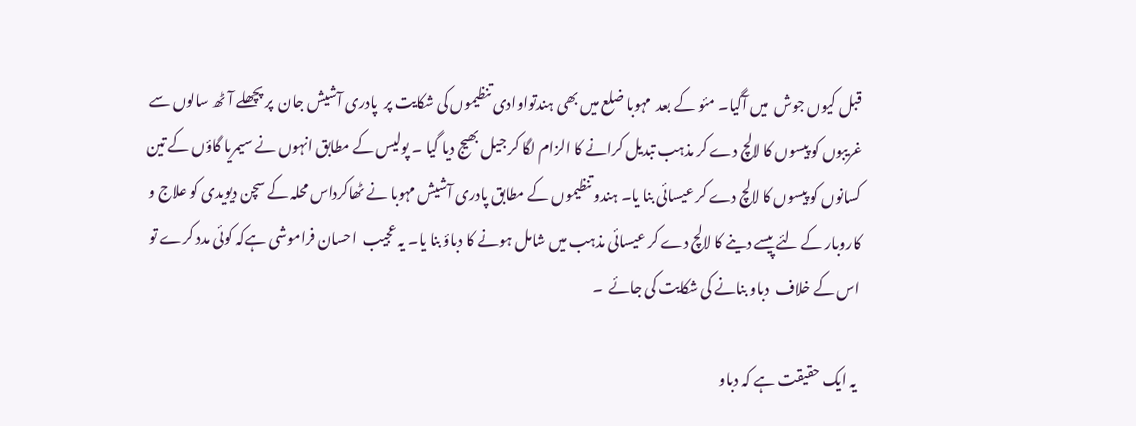قبل کیوں جوش  میں آگیا۔ مئو کے بعد  مہوبا ضلع میں بھی ہندتواوادی تنظیموں کی شکایت پر  پادری آشیش جان  پر پچھلے آٹھ سالوں سے غریبوں کو پیسوں کا لالچ دے کر مذہب تبدیل کرانے کا الزام لگا کر جیل بھیج دیا گیا ۔ پولیس کے مطابق انہوں نے سیمریا گاؤں کے تین کسانوں کو پیسوں کا لالچ دے کر عیسائی بنا یا۔ ہندو تنظیموں کے مطابق پادری آشیش مہوبا نے ٹھاکرداس محلہ کے سچن دیویدی کو علاج و کاروبار کے لئے پیسے دینے کا لالچ دے کر عیسائی مذہب میں شامل ہونے کا دباؤ بنا یا۔ یہ عجیب  احسان فراموشی ہےکہ کوئی مدد کرے تو  اس کے خلاف  دباو بنانے کی شکایت کی جائے  ۔

 یہ ایک حقیقت ہے کہ دباو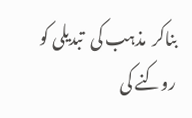بناکر  مذہب کی  تبدیلی کو روکنے کی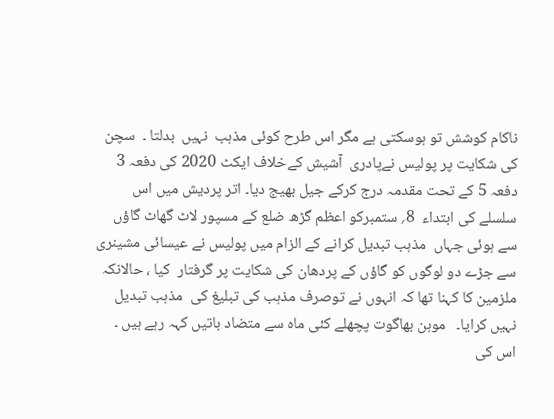ناکام کوشش تو ہوسکتی ہے مگر اس طرح کوئی مذہب  نہیں  بدلتا ۔  سچن کی شکایت پر پولیس نےپادری  آشیش کےخلاف ایکٹ 2020 کی دفعہ 3 دفعہ 5 کے تحت مقدمہ درج کرکے جیل بھیج دیا۔ اتر پردیش میں اس سلسلے کی ابتداء  8؍ ستمبرکو اعظم گڑھ ضلع کے مسپور لاٹ گھاٹ گاؤں سے ہوئی جہاں  مذہب تبدیل کرانے کے الزام میں پولیس نے عیسائی مشینری سے جڑے دو لوگوں کو گاؤں کے پردھان کی شکایت پر گرفتار  کیا ، حالانکہ ملزمین کا کہنا تھا کہ انہوں نے توصرف مذہب کی تبلیغ کی  مذہب تبدیل نہیں کرایا۔   موہن بھاگوت پچھلے کئی ماہ سے متضاد باتیں کہہ رہے ہیں ۔ اس کی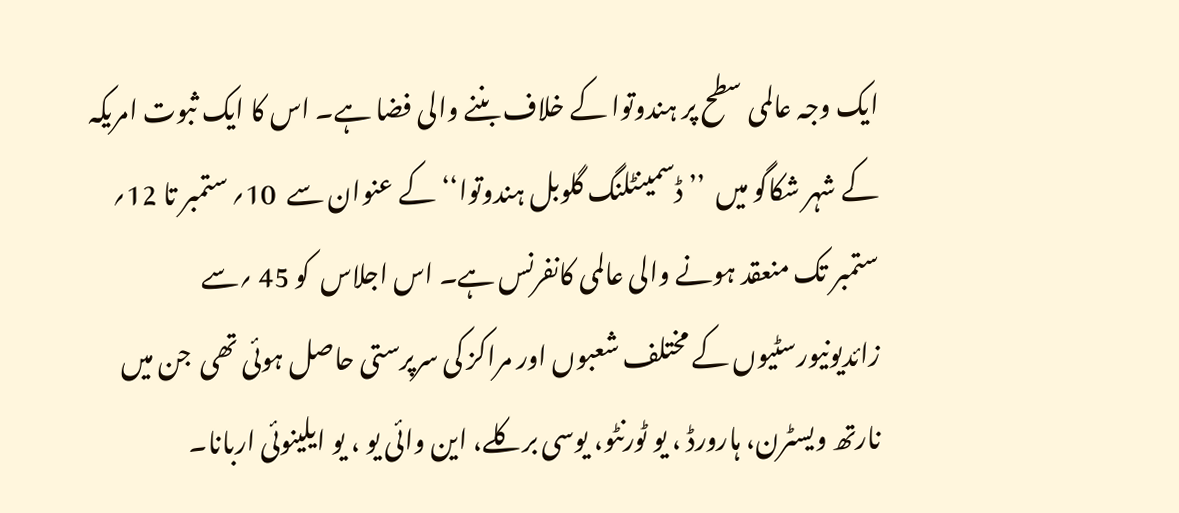ایک وجہ عالمی سطح پر ہندوتوا کے خلاف بننے والی فضا ہے۔ اس کا ایک ثبوت امریکہ کے شہر شکاگو میں  ’’ڈسمینٹلنگ گلوبل ہندوتوا‘‘ کے عنوان سے  10؍ ستمبر تا 12؍ ستمبر تک منعقد ہونے والی عالمی کانفرنس ہے۔ اس اجلاس  کو 45 ؍سے زائدیونیورسٹیوں کے مختلف شعبوں اور مراکز کی سرپرستی حاصل ہوئی تھی  جن میں نارتھ ویسٹرن، ہارورڈ ، یو ٹورنٹو، یوسی برکلے، این وائی یو ، یو ایلینوئی اربانا۔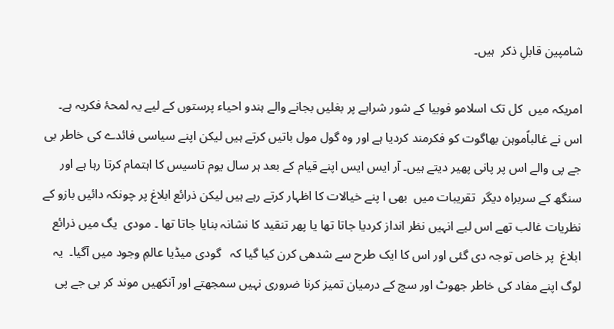شامپین قابلِ ذکر  ہیں۔

امریکہ میں  کل تک اسلامو فوبیا کے شور شرابے پر بغلیں بجانے والے ہندو احیاء پرستوں کے لیے یہ لمحۂ فکریہ ہے۔  اس نے غالباًموہن بھاگوت کو فکرمند کردیا ہے اور وہ گول مول باتیں کرتے ہیں لیکن اپنے سیاسی فائدے کی خاطر بی جے پی والے اس پر پانی پھیر دیتے ہیں۔ آر ایس ایس اپنے قیام کے بعد ہر سال یوم تاسیس کا اہتمام کرتا رہا ہے اور سنگھ کے سربراہ دیگر  تقریبات میں  بھی ا پنے خیالات کا اظہار کرتے رہے ہیں لیکن ذرائع ابلاغ پر چونکہ دائیں بازو کے نظریات غالب تھے اس لیے انہیں نظر انداز کردیا جاتا تھا یا پھر تنقید کا نشانہ بنایا جاتا تھا ۔ مودی  یگ میں ذرائع ابلاغ  پر خاص توجہ دی گئی اور اس کا ایک طرح سے شدھی کرن کیا گیا کہ   گودی میڈیا عالمِ وجود میں آگیا۔  یہ لوگ اپنے مفاد کی خاطر جھوٹ اور سچ کے درمیان تمیز کرنا ضروری نہیں سمجھتے اور آنکھیں موند کر بی جے پی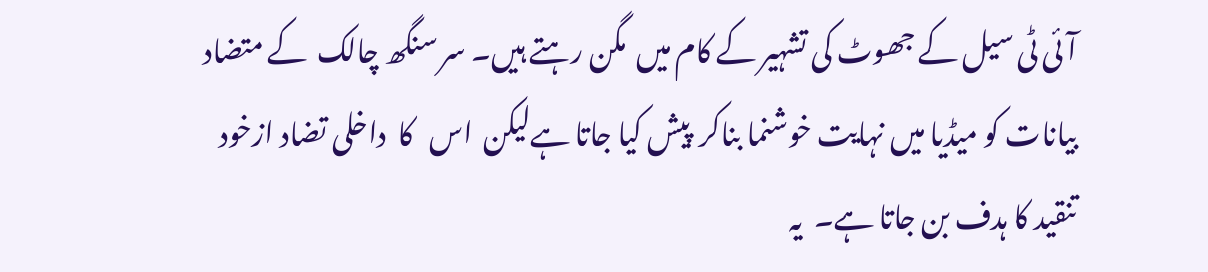آئی ٹی سیل کے جھوٹ کی تشہیر کے کام میں  مگن رہتے ہیں۔ سر سنگھ چالک  کے متضاد  بیانات کو میڈیا میں نہایت خوشنما بناکر  پیش کیا جاتا ہےلیکن  اس   کا  داخلی تضاد ازخود  تنقید کا ہدف بن جاتا ہے۔  یہ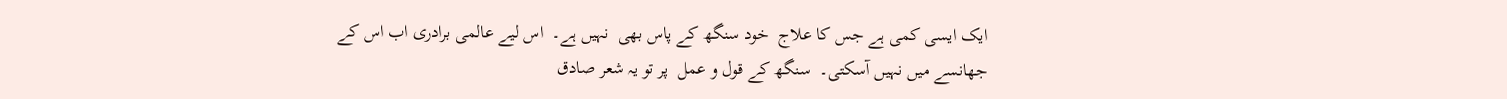ایک ایسی کمی ہے جس کا علاج  خود سنگھ کے پاس بھی  نہیں ہے۔  اس لیے عالمی برادری اب اس کے جھانسے میں نہیں آسکتی۔  سنگھ کے قول و عمل  پر تو یہ شعر صادق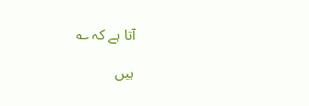آتا ہے کہ ؎

ہیں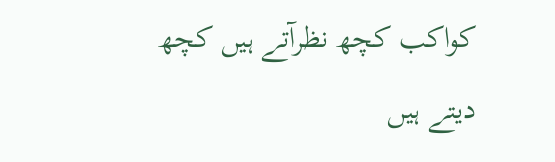کواکب کچھ نظرآتے ہیں کچھ                                   دیتے ہیں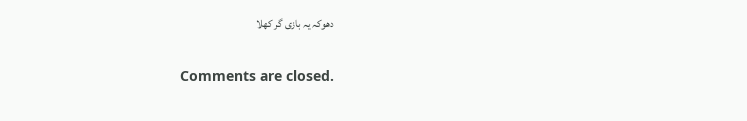دھوکہ یہ بازی گر کھلا

Comments are closed.